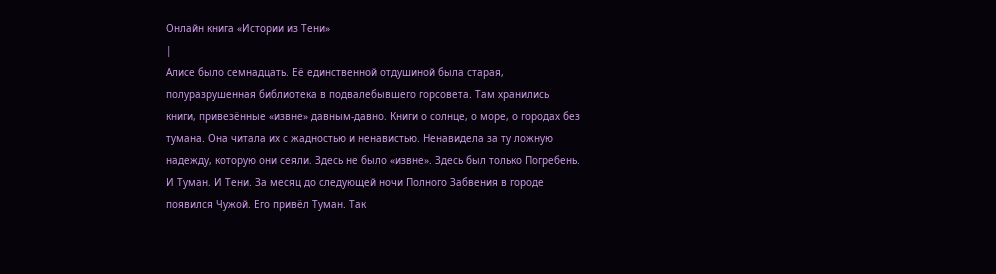Онлайн книга «Истории из Тени»
|
Алисе было семнадцать. Её единственной отдушиной была старая, полуразрушенная библиотека в подвалебывшего горсовета. Там хранились книги, привезённые «извне» давным-давно. Книги о солнце, о море, о городах без тумана. Она читала их с жадностью и ненавистью. Ненавидела за ту ложную надежду, которую они сеяли. Здесь не было «извне». Здесь был только Погребень. И Туман. И Тени. За месяц до следующей ночи Полного Забвения в городе появился Чужой. Его привёл Туман. Так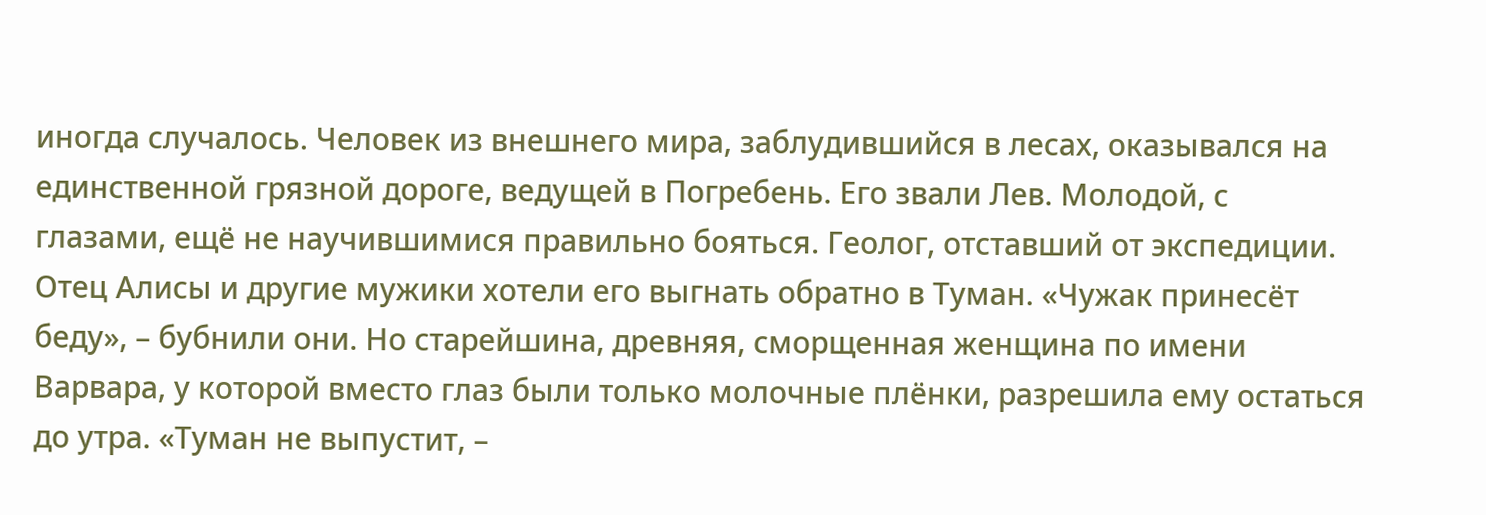иногда случалось. Человек из внешнего мира, заблудившийся в лесах, оказывался на единственной грязной дороге, ведущей в Погребень. Его звали Лев. Молодой, с глазами, ещё не научившимися правильно бояться. Геолог, отставший от экспедиции. Отец Алисы и другие мужики хотели его выгнать обратно в Туман. «Чужак принесёт беду», – бубнили они. Но старейшина, древняя, сморщенная женщина по имени Варвара, у которой вместо глаз были только молочные плёнки, разрешила ему остаться до утра. «Туман не выпустит, –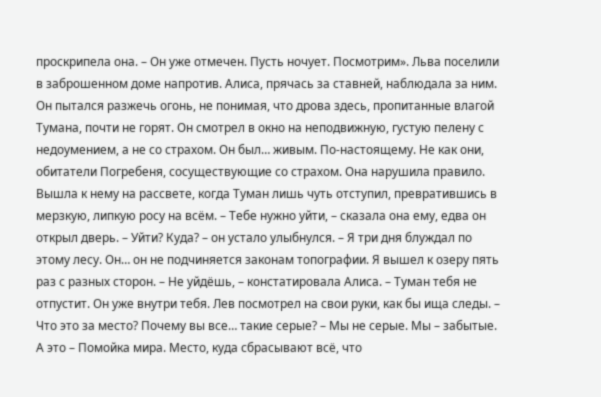проскрипела она. – Он уже отмечен. Пусть ночует. Посмотрим». Льва поселили в заброшенном доме напротив. Алиса, прячась за ставней, наблюдала за ним. Он пытался разжечь огонь, не понимая, что дрова здесь, пропитанные влагой Тумана, почти не горят. Он смотрел в окно на неподвижную, густую пелену с недоумением, а не со страхом. Он был… живым. По-настоящему. Не как они, обитатели Погребеня, сосуществующие со страхом. Она нарушила правило. Вышла к нему на рассвете, когда Туман лишь чуть отступил, превратившись в мерзкую, липкую росу на всём. – Тебе нужно уйти, – сказала она ему, едва он открыл дверь. – Уйти? Куда? – он устало улыбнулся. – Я три дня блуждал по этому лесу. Он… он не подчиняется законам топографии. Я вышел к озеру пять раз с разных сторон. – Не уйдёшь, – констатировала Алиса. – Туман тебя не отпустит. Он уже внутри тебя. Лев посмотрел на свои руки, как бы ища следы. – Что это за место? Почему вы все… такие серые? – Мы не серые. Мы – забытые. А это – Помойка мира. Место, куда сбрасывают всё, что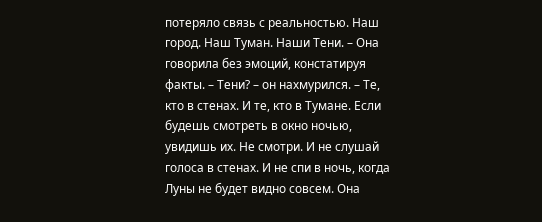потеряло связь с реальностью. Наш город. Наш Туман. Наши Тени. – Она говорила без эмоций, констатируя факты. – Тени? – он нахмурился. – Те, кто в стенах. И те, кто в Тумане. Если будешь смотреть в окно ночью, увидишь их. Не смотри. И не слушай голоса в стенах. И не спи в ночь, когда Луны не будет видно совсем. Она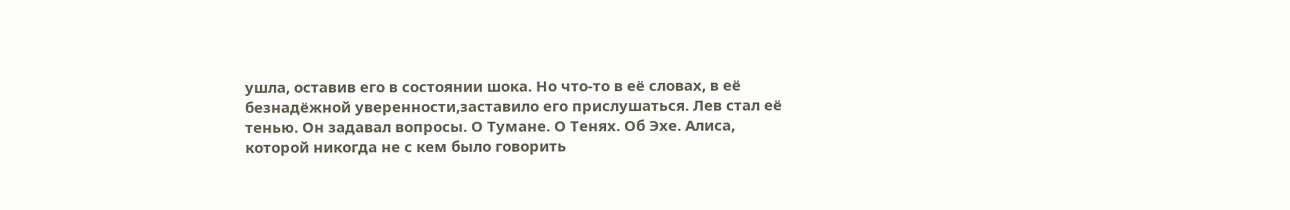ушла, оставив его в состоянии шока. Но что-то в её словах, в её безнадёжной уверенности,заставило его прислушаться. Лев стал её тенью. Он задавал вопросы. О Тумане. О Тенях. Об Эхе. Алиса, которой никогда не с кем было говорить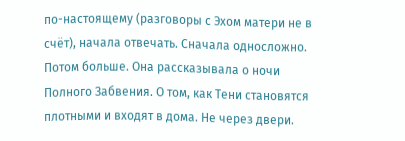по-настоящему (разговоры с Эхом матери не в счёт), начала отвечать. Сначала односложно. Потом больше. Она рассказывала о ночи Полного Забвения. О том, как Тени становятся плотными и входят в дома. Не через двери.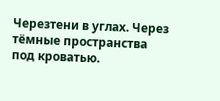Черезтени в углах. Через тёмные пространства под кроватью.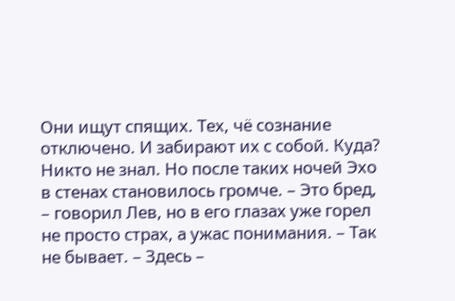Они ищут спящих. Тех, чё сознание отключено. И забирают их с собой. Куда? Никто не знал. Но после таких ночей Эхо в стенах становилось громче. – Это бред, – говорил Лев, но в его глазах уже горел не просто страх, а ужас понимания. – Так не бывает. – Здесь –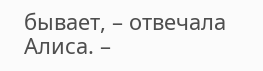бывает, – отвечала Алиса. –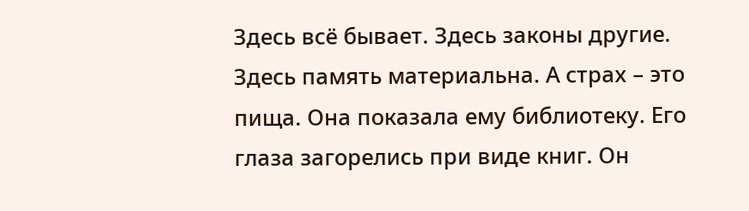Здесь всё бывает. Здесь законы другие. Здесь память материальна. А страх – это пища. Она показала ему библиотеку. Его глаза загорелись при виде книг. Он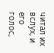читал их вслух, и его голос,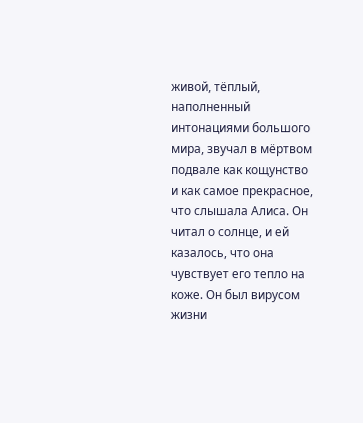живой, тёплый, наполненный интонациями большого мира, звучал в мёртвом подвале как кощунство и как самое прекрасное, что слышала Алиса. Он читал о солнце, и ей казалось, что она чувствует его тепло на коже. Он был вирусом жизни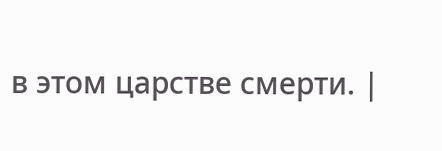в этом царстве смерти. |